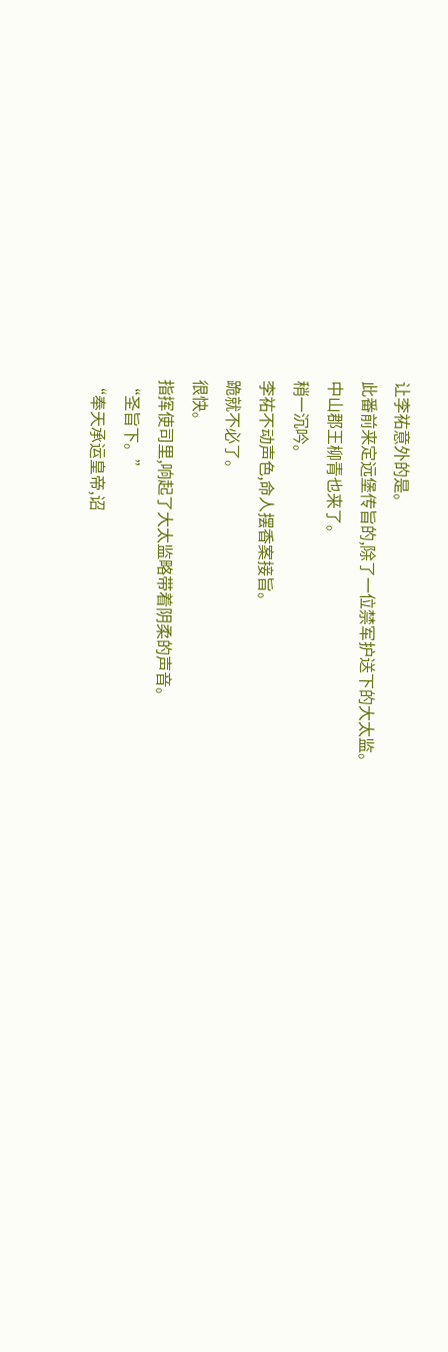让李祐意外的是。
此番前来定远堡传旨的,除了一位禁军护送下的大太监。
中山郡王柳青也来了。
稍一沉吟。
李祐不动声色,命人摆香案接旨。
跪就不必了。
很快。
指挥使司里,响起了大太监略带着阴柔的声音。
“圣旨下。”
“奉天承运皇帝,诏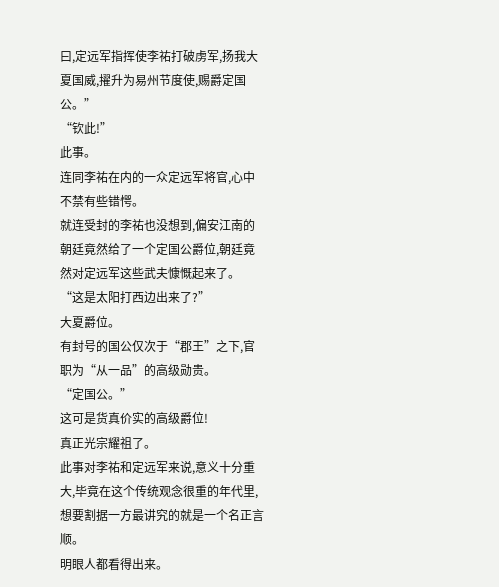曰,定远军指挥使李祐打破虏军,扬我大夏国威,擢升为易州节度使,赐爵定国公。”
“钦此!”
此事。
连同李祐在内的一众定远军将官,心中不禁有些错愕。
就连受封的李祐也没想到,偏安江南的朝廷竟然给了一个定国公爵位,朝廷竟然对定远军这些武夫慷慨起来了。
“这是太阳打西边出来了?”
大夏爵位。
有封号的国公仅次于“郡王”之下,官职为“从一品”的高级勋贵。
“定国公。”
这可是货真价实的高级爵位!
真正光宗耀祖了。
此事对李祐和定远军来说,意义十分重大,毕竟在这个传统观念很重的年代里,想要割据一方最讲究的就是一个名正言顺。
明眼人都看得出来。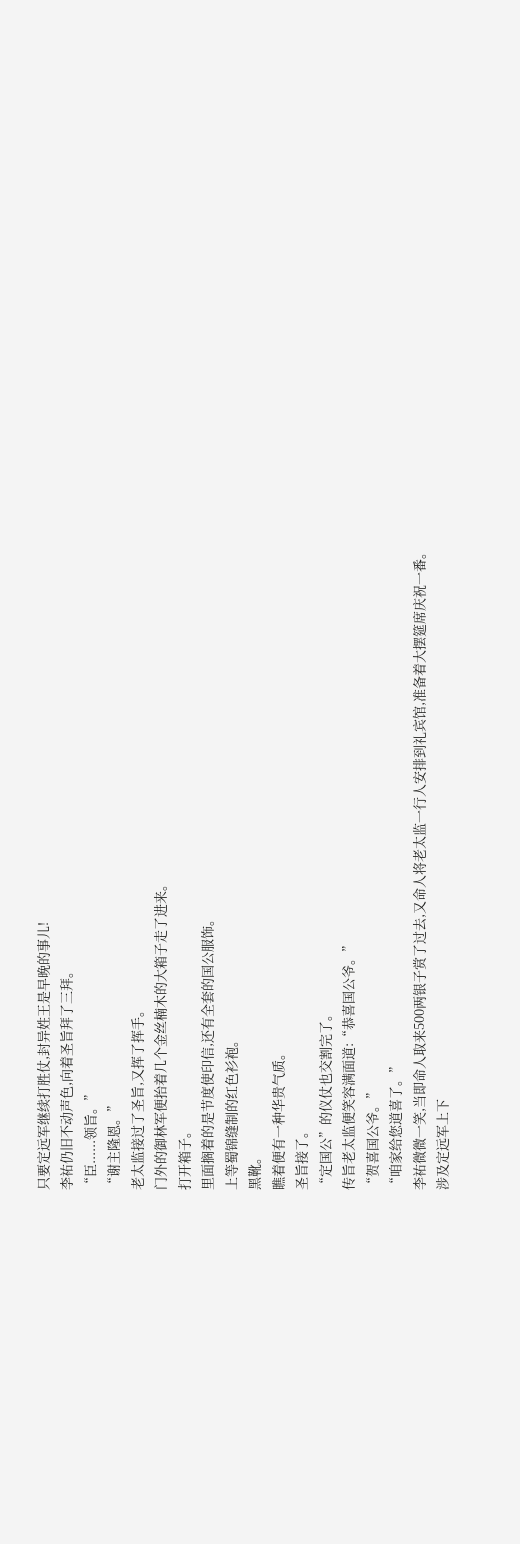只要定远军继续打胜仗,封异姓王是早晚的事儿!
李祐仍旧不动声色,向着圣旨拜了三拜。
“臣......领旨。”
“谢主隆恩。”
老太监接过了圣旨,又挥了挥手。
门外的御林军便抬着几个金丝楠木的大箱子走了进来。
打开箱子。
里面搁着的是节度使印信,还有全套的国公服饰。
上等蜀锦缝制的红色衫袍。
黑靴。
瞧着便有一种华贵气质。
圣旨接了。
“定国公”的仪仗也交割完了。
传旨老太监便笑容满面道:“恭喜国公爷。”
“贺喜国公爷。”
“咱家给您道喜了。”
李祐微微一笑,当即命人取来500两银子赏了过去,又命人将老太监一行人安排到礼宾馆,准备着大摆筵席庆祝一番。
涉及定远军上下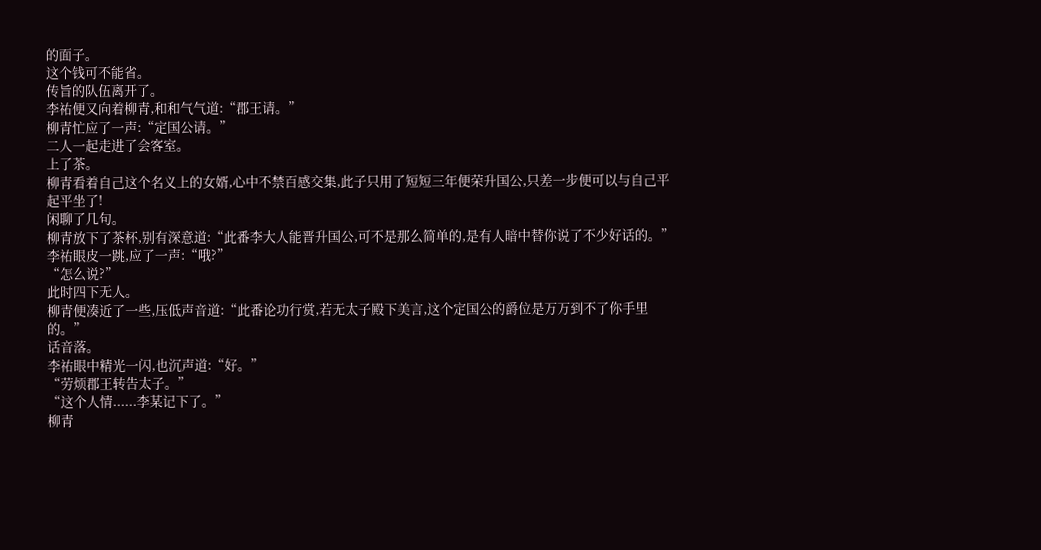的面子。
这个钱可不能省。
传旨的队伍离开了。
李祐便又向着柳青,和和气气道:“郡王请。”
柳青忙应了一声:“定国公请。”
二人一起走进了会客室。
上了茶。
柳青看着自己这个名义上的女婿,心中不禁百感交集,此子只用了短短三年便荣升国公,只差一步便可以与自己平起平坐了!
闲聊了几句。
柳青放下了茶杯,别有深意道:“此番李大人能晋升国公,可不是那么简单的,是有人暗中替你说了不少好话的。”
李祐眼皮一跳,应了一声:“哦?”
“怎么说?”
此时四下无人。
柳青便凑近了一些,压低声音道:“此番论功行赏,若无太子殿下美言,这个定国公的爵位是万万到不了你手里的。”
话音落。
李祐眼中精光一闪,也沉声道:“好。”
“劳烦郡王转告太子。”
“这个人情......李某记下了。”
柳青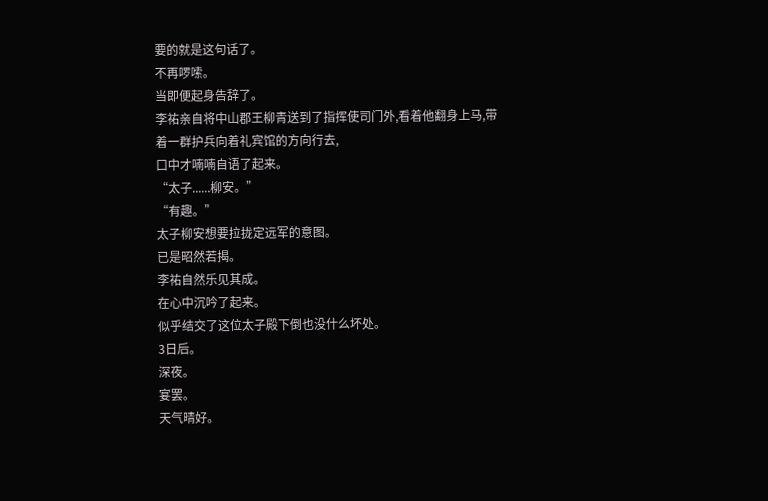要的就是这句话了。
不再啰嗦。
当即便起身告辞了。
李祐亲自将中山郡王柳青送到了指挥使司门外,看着他翻身上马,带着一群护兵向着礼宾馆的方向行去,
口中才喃喃自语了起来。
“太子......柳安。”
“有趣。”
太子柳安想要拉拢定远军的意图。
已是昭然若揭。
李祐自然乐见其成。
在心中沉吟了起来。
似乎结交了这位太子殿下倒也没什么坏处。
3日后。
深夜。
宴罢。
天气晴好。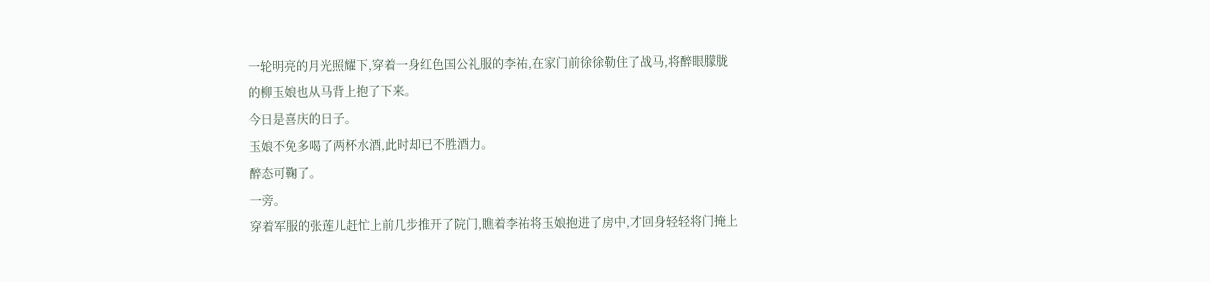一轮明亮的月光照耀下,穿着一身红色国公礼服的李祐,在家门前徐徐勒住了战马,将醉眼朦胧的柳玉娘也从马背上抱了下来。
今日是喜庆的日子。
玉娘不免多喝了两杯水酒,此时却已不胜酒力。
醉态可鞠了。
一旁。
穿着军服的张莲儿赶忙上前几步推开了院门,瞧着李祐将玉娘抱进了房中,才回身轻轻将门掩上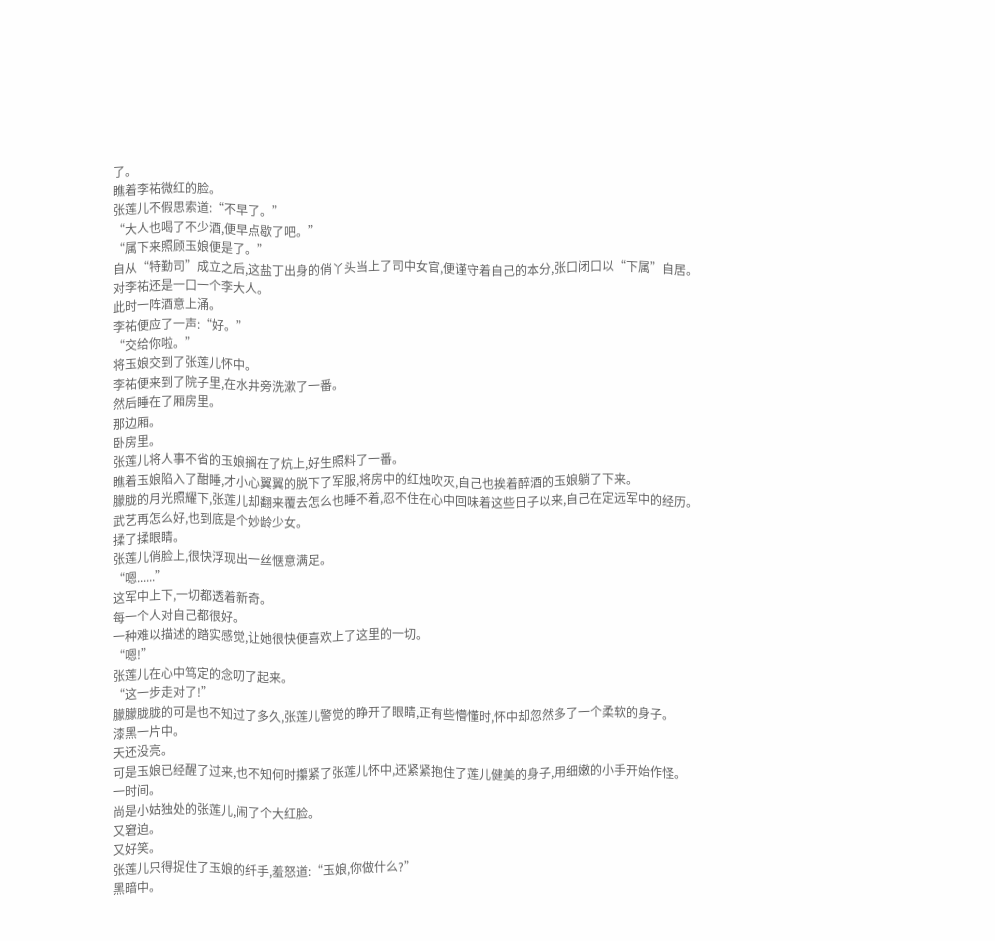了。
瞧着李祐微红的脸。
张莲儿不假思索道:“不早了。”
“大人也喝了不少酒,便早点歇了吧。”
“属下来照顾玉娘便是了。”
自从“特勤司”成立之后,这盐丁出身的俏丫头当上了司中女官,便谨守着自己的本分,张口闭口以“下属”自居。
对李祐还是一口一个李大人。
此时一阵酒意上涌。
李祐便应了一声:“好。”
“交给你啦。”
将玉娘交到了张莲儿怀中。
李祐便来到了院子里,在水井旁洗漱了一番。
然后睡在了厢房里。
那边厢。
卧房里。
张莲儿将人事不省的玉娘搁在了炕上,好生照料了一番。
瞧着玉娘陷入了酣睡,才小心翼翼的脱下了军服,将房中的红烛吹灭,自己也挨着醉酒的玉娘躺了下来。
朦胧的月光照耀下,张莲儿却翻来覆去怎么也睡不着,忍不住在心中回味着这些日子以来,自己在定远军中的经历。
武艺再怎么好,也到底是个妙龄少女。
揉了揉眼睛。
张莲儿俏脸上,很快浮现出一丝惬意满足。
“嗯......”
这军中上下,一切都透着新奇。
每一个人对自己都很好。
一种难以描述的踏实感觉,让她很快便喜欢上了这里的一切。
“嗯!”
张莲儿在心中笃定的念叨了起来。
“这一步走对了!”
朦朦胧胧的可是也不知过了多久,张莲儿警觉的睁开了眼睛,正有些懵懂时,怀中却忽然多了一个柔软的身子。
漆黑一片中。
天还没亮。
可是玉娘已经醒了过来,也不知何时攥紧了张莲儿怀中,还紧紧抱住了莲儿健美的身子,用细嫩的小手开始作怪。
一时间。
尚是小姑独处的张莲儿,闹了个大红脸。
又窘迫。
又好笑。
张莲儿只得捉住了玉娘的纤手,羞怒道:“玉娘,你做什么?”
黑暗中。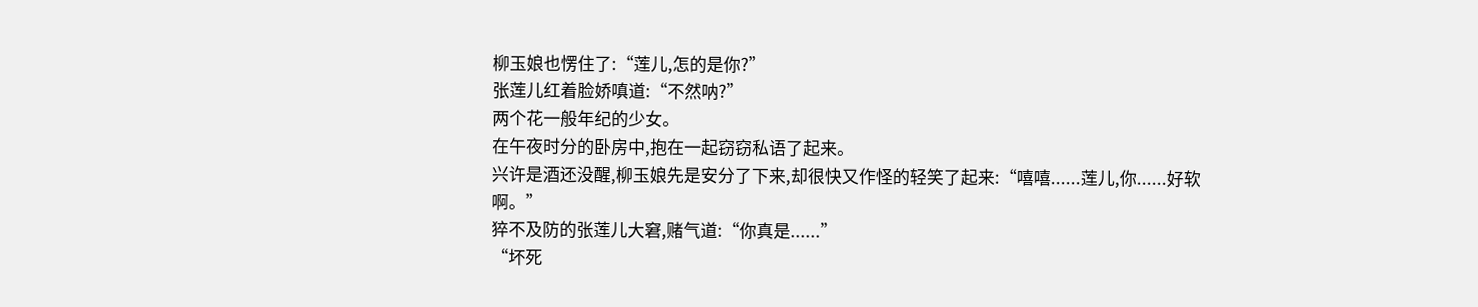柳玉娘也愣住了:“莲儿,怎的是你?”
张莲儿红着脸娇嗔道:“不然呐?”
两个花一般年纪的少女。
在午夜时分的卧房中,抱在一起窃窃私语了起来。
兴许是酒还没醒,柳玉娘先是安分了下来,却很快又作怪的轻笑了起来:“嘻嘻......莲儿,你......好软啊。”
猝不及防的张莲儿大窘,赌气道:“你真是......”
“坏死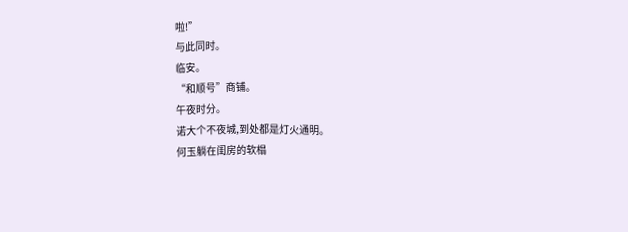啦!”
与此同时。
临安。
“和顺号”商铺。
午夜时分。
诺大个不夜城,到处都是灯火通明。
何玉躺在闺房的软榻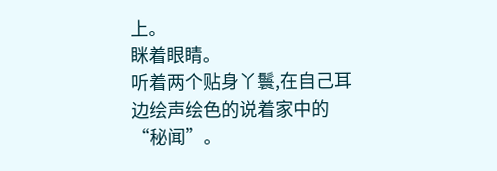上。
眯着眼睛。
听着两个贴身丫鬟,在自己耳边绘声绘色的说着家中的“秘闻”。